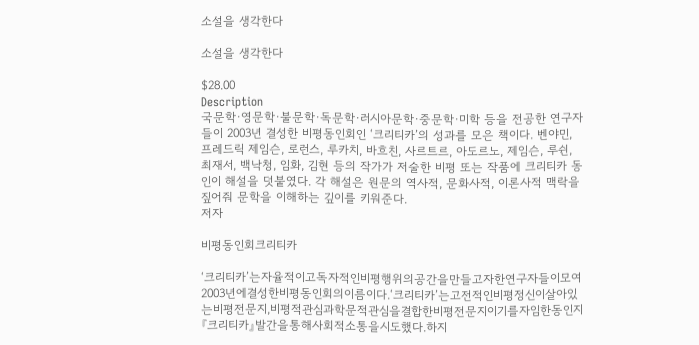소설을 생각한다

소설을 생각한다

$28.00
Description
국문학·영문학·불문학·독문학·러시아문학·중문학·미학 등을 전공한 연구자들이 2003년 결성한 비평동인회인 ‘크리티카’의 성과를 모은 책이다. 벤야민, 프레드릭 제임슨, 로런스, 루카치, 바흐친, 사르트르, 아도르노, 제임슨, 루쉰, 최재서, 백낙청, 임화, 김현 등의 작가가 저술한 비평 또는 작품에 크리티카 동인이 해설을 덧붙였다. 각 해설은 원문의 역사적, 문화사적, 이론사적 맥락을 짚어줘 문학을 이해하는 깊이를 키워준다.
저자

비평동인회크리티카

‘크리티카’는자율적이고독자적인비평행위의공간을만들고자한연구자들이모여2003년에결성한비평동인회의이름이다.‘크리티카’는고전적인비평정신이살아있는비평전문지,비평적관심과학문적관심을결합한비평전문지이기를자임한동인지『크리티카』발간을통해사회적소통을시도했다.하지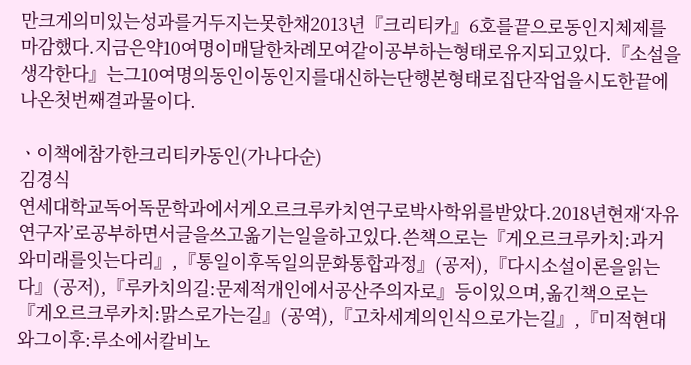만크게의미있는성과를거두지는못한채2013년『크리티카』6호를끝으로동인지체제를마감했다.지금은약10여명이매달한차례모여같이공부하는형태로유지되고있다.『소설을생각한다』는그10여명의동인이동인지를대신하는단행본형태로집단작업을시도한끝에나온첫번째결과물이다.

ㆍ이책에참가한크리티카동인(가나다순)
김경식
연세대학교독어독문학과에서게오르크루카치연구로박사학위를받았다.2018년현재‘자유연구자’로공부하면서글을쓰고옮기는일을하고있다.쓴책으로는『게오르크루카치:과거와미래를잇는다리』,『통일이후독일의문화통합과정』(공저),『다시소설이론을읽는다』(공저),『루카치의길:문제적개인에서공산주의자로』등이있으며,옮긴책으로는『게오르크루카치:맑스로가는길』(공역),『고차세계의인식으로가는길』,『미적현대와그이후:루소에서칼비노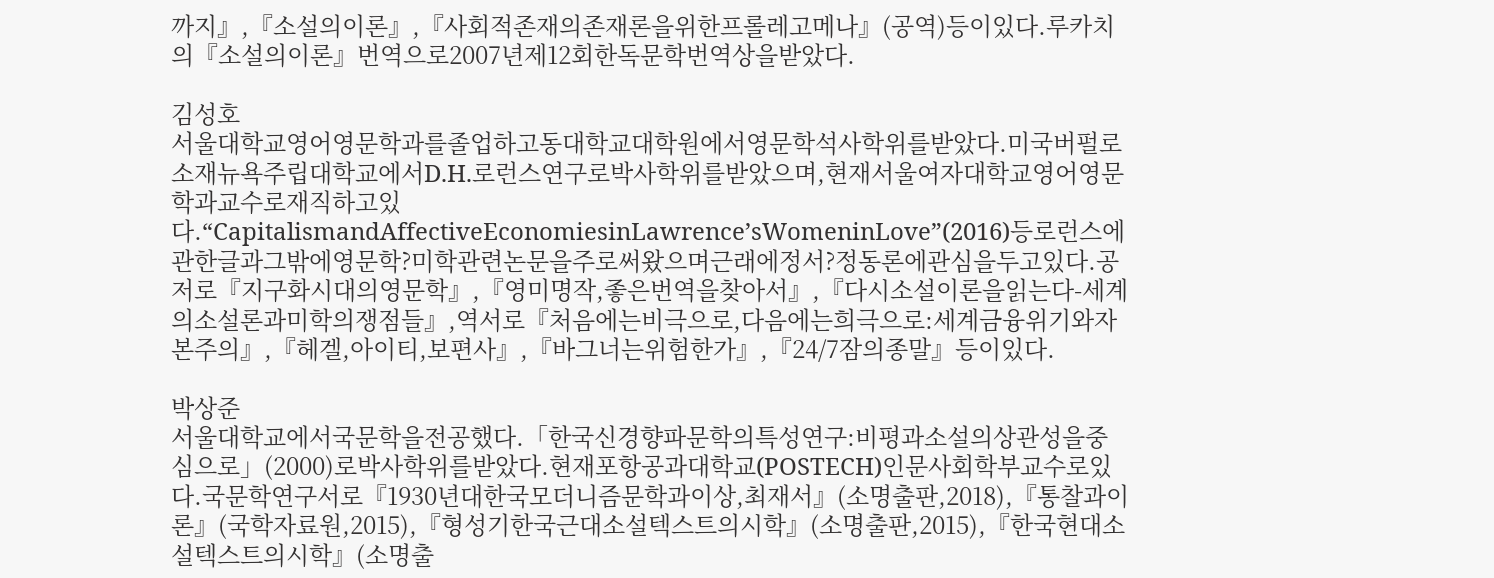까지』,『소설의이론』,『사회적존재의존재론을위한프롤레고메나』(공역)등이있다.루카치의『소설의이론』번역으로2007년제12회한독문학번역상을받았다.

김성호
서울대학교영어영문학과를졸업하고동대학교대학원에서영문학석사학위를받았다.미국버펄로소재뉴욕주립대학교에서D.H.로런스연구로박사학위를받았으며,현재서울여자대학교영어영문학과교수로재직하고있다.“CapitalismandAffectiveEconomiesinLawrence’sWomeninLove”(2016)등로런스에관한글과그밖에영문학?미학관련논문을주로써왔으며근래에정서?정동론에관심을두고있다.공저로『지구화시대의영문학』,『영미명작,좋은번역을찾아서』,『다시소설이론을읽는다-세계의소설론과미학의쟁점들』,역서로『처음에는비극으로,다음에는희극으로:세계금융위기와자본주의』,『헤겔,아이티,보편사』,『바그너는위험한가』,『24/7잠의종말』등이있다.

박상준
서울대학교에서국문학을전공했다.「한국신경향파문학의특성연구:비평과소설의상관성을중심으로」(2000)로박사학위를받았다.현재포항공과대학교(POSTECH)인문사회학부교수로있다.국문학연구서로『1930년대한국모더니즘문학과이상,최재서』(소명출판,2018),『통찰과이론』(국학자료원,2015),『형성기한국근대소설텍스트의시학』(소명출판,2015),『한국현대소설텍스트의시학』(소명출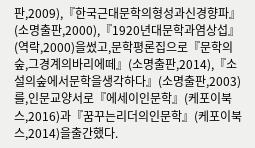판,2009),『한국근대문학의형성과신경향파』(소명출판,2000),『1920년대문학과염상섭』(역락,2000)을썼고,문학평론집으로『문학의숲,그경계의바리에떼』(소명출판,2014),『소설의숲에서문학을생각하다』(소명출판,2003)를,인문교양서로『에세이인문학』(케포이북스,2016)과『꿈꾸는리더의인문학』(케포이북스,2014)을출간했다.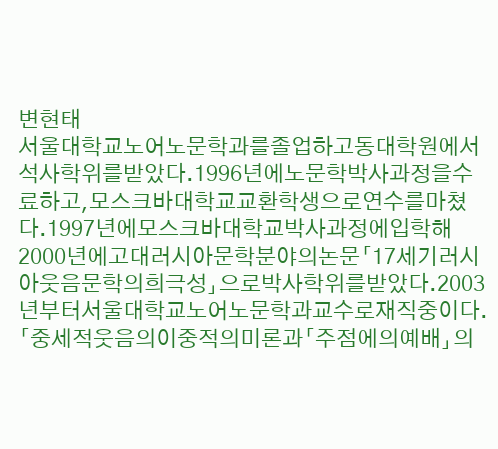변현태
서울대학교노어노문학과를졸업하고동대학원에서석사학위를받았다.1996년에노문학박사과정을수료하고,모스크바대학교교환학생으로연수를마쳤다.1997년에모스크바대학교박사과정에입학해2000년에고대러시아문학분야의논문「17세기러시아웃음문학의희극성」으로박사학위를받았다.2003년부터서울대학교노어노문학과교수로재직중이다.「중세적웃음의이중적의미론과「주점에의예배」의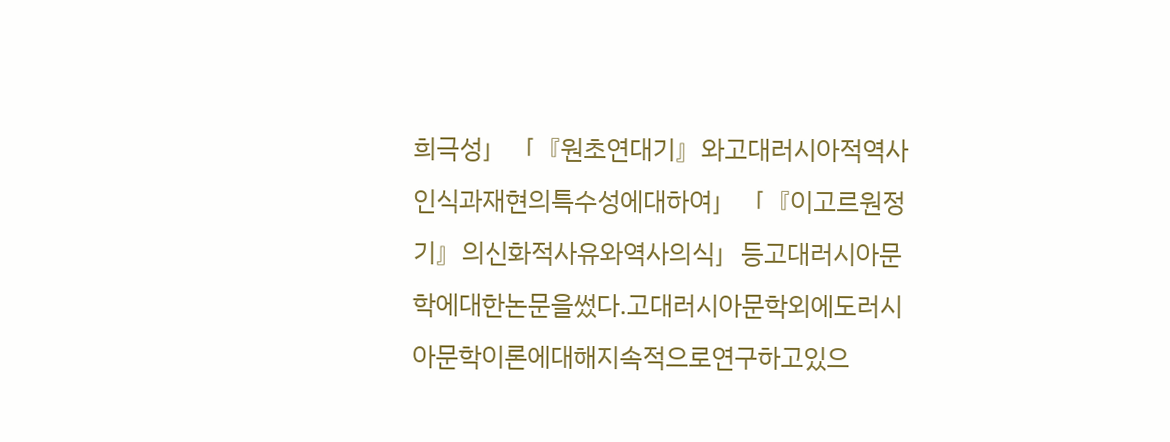희극성」「『원초연대기』와고대러시아적역사인식과재현의특수성에대하여」「『이고르원정기』의신화적사유와역사의식」등고대러시아문학에대한논문을썼다.고대러시아문학외에도러시아문학이론에대해지속적으로연구하고있으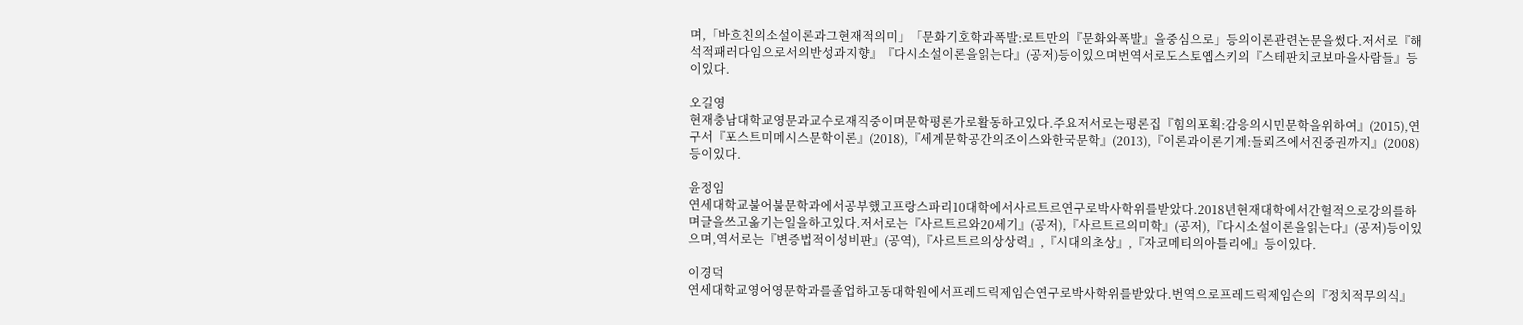며,「바흐친의소설이론과그현재적의미」「문화기호학과폭발:로트만의『문화와폭발』을중심으로」등의이론관련논문을썼다.저서로『해석적패러다임으로서의반성과지향』『다시소설이론을읽는다』(공저)등이있으며번역서로도스토옙스키의『스테판치코보마을사람들』등이있다.

오길영
현재충남대학교영문과교수로재직중이며문학평론가로활동하고있다.주요저서로는평론집『힘의포획:감응의시민문학을위하여』(2015),연구서『포스트미메시스문학이론』(2018),『세계문학공간의조이스와한국문학』(2013),『이론과이론기계:들뢰즈에서진중권까지』(2008)등이있다.

윤정임
연세대학교불어불문학과에서공부했고프랑스파리10대학에서사르트르연구로박사학위를받았다.2018년현재대학에서간헐적으로강의를하며글을쓰고옮기는일을하고있다.저서로는『사르트르와20세기』(공저),『사르트르의미학』(공저),『다시소설이론을읽는다』(공저)등이있으며,역서로는『변증법적이성비판』(공역),『사르트르의상상력』,『시대의초상』,『자코메티의아틀리에』등이있다.

이경덕
연세대학교영어영문학과를졸업하고동대학원에서프레드릭제임슨연구로박사학위를받았다.번역으로프레드릭제임슨의『정치적무의식』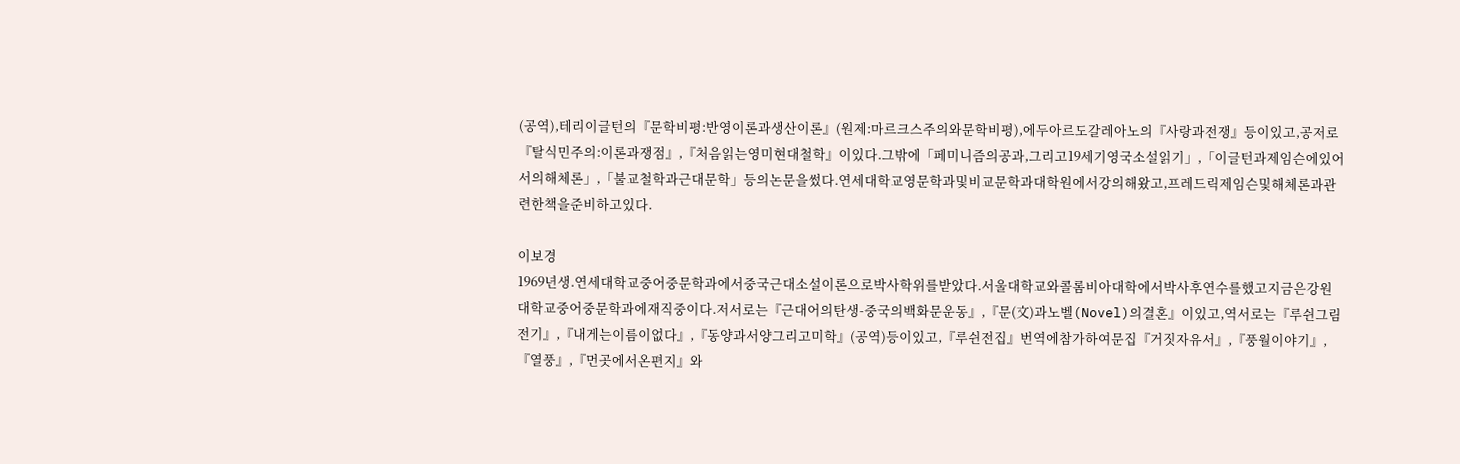(공역),테리이글턴의『문학비평:반영이론과생산이론』(원제:마르크스주의와문학비평),에두아르도갈레아노의『사랑과전쟁』등이있고,공저로『탈식민주의:이론과쟁점』,『처음읽는영미현대철학』이있다.그밖에「페미니즘의공과,그리고19세기영국소설읽기」,「이글턴과제임슨에있어서의해체론」,「불교철학과근대문학」등의논문을썼다.연세대학교영문학과및비교문학과대학원에서강의해왔고,프레드릭제임슨및해체론과관련한책을준비하고있다.

이보경
1969년생.연세대학교중어중문학과에서중국근대소설이론으로박사학위를받았다.서울대학교와콜롬비아대학에서박사후연수를했고지금은강원대학교중어중문학과에재직중이다.저서로는『근대어의탄생-중국의백화문운동』,『문(文)과노벨(Novel)의결혼』이있고,역서로는『루쉰그림전기』,『내게는이름이없다』,『동양과서양그리고미학』(공역)등이있고,『루쉰전집』번역에참가하여문집『거짓자유서』,『풍월이야기』,『열풍』,『먼곳에서온편지』와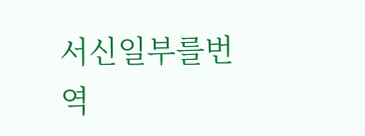서신일부를번역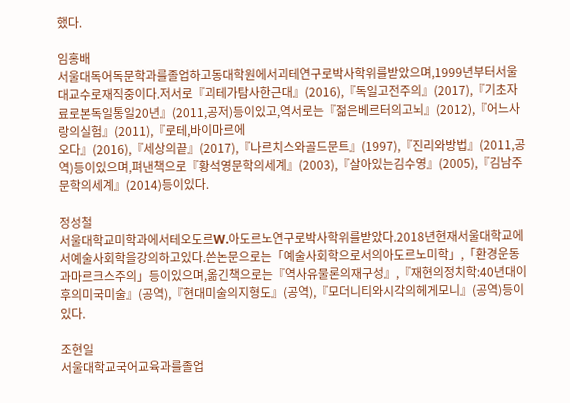했다.

임홍배
서울대독어독문학과를졸업하고동대학원에서괴테연구로박사학위를받았으며,1999년부터서울대교수로재직중이다.저서로『괴테가탐사한근대』(2016),『독일고전주의』(2017),『기초자료로본독일통일20년』(2011,공저)등이있고,역서로는『젊은베르터의고뇌』(2012),『어느사랑의실험』(2011),『로테,바이마르에
오다』(2016),『세상의끝』(2017),『나르치스와골드문트』(1997),『진리와방법』(2011,공역)등이있으며,펴낸책으로『황석영문학의세계』(2003),『살아있는김수영』(2005),『김남주문학의세계』(2014)등이있다.

정성철
서울대학교미학과에서테오도르W.아도르노연구로박사학위를받았다.2018년현재서울대학교에서예술사회학을강의하고있다.쓴논문으로는「예술사회학으로서의아도르노미학」,「환경운동과마르크스주의」등이있으며,옮긴책으로는『역사유물론의재구성』,『재현의정치학:40년대이후의미국미술』(공역),『현대미술의지형도』(공역),『모더니티와시각의헤게모니』(공역)등이있다.

조현일
서울대학교국어교육과를졸업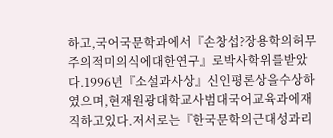하고,국어국문학과에서『손창섭?장용학의허무주의적미의식에대한연구』로박사학위를받았다.1996년『소설과사상』신인평론상을수상하였으며,현재원광대학교사범대국어교육과에재직하고있다.저서로는『한국문학의근대성과리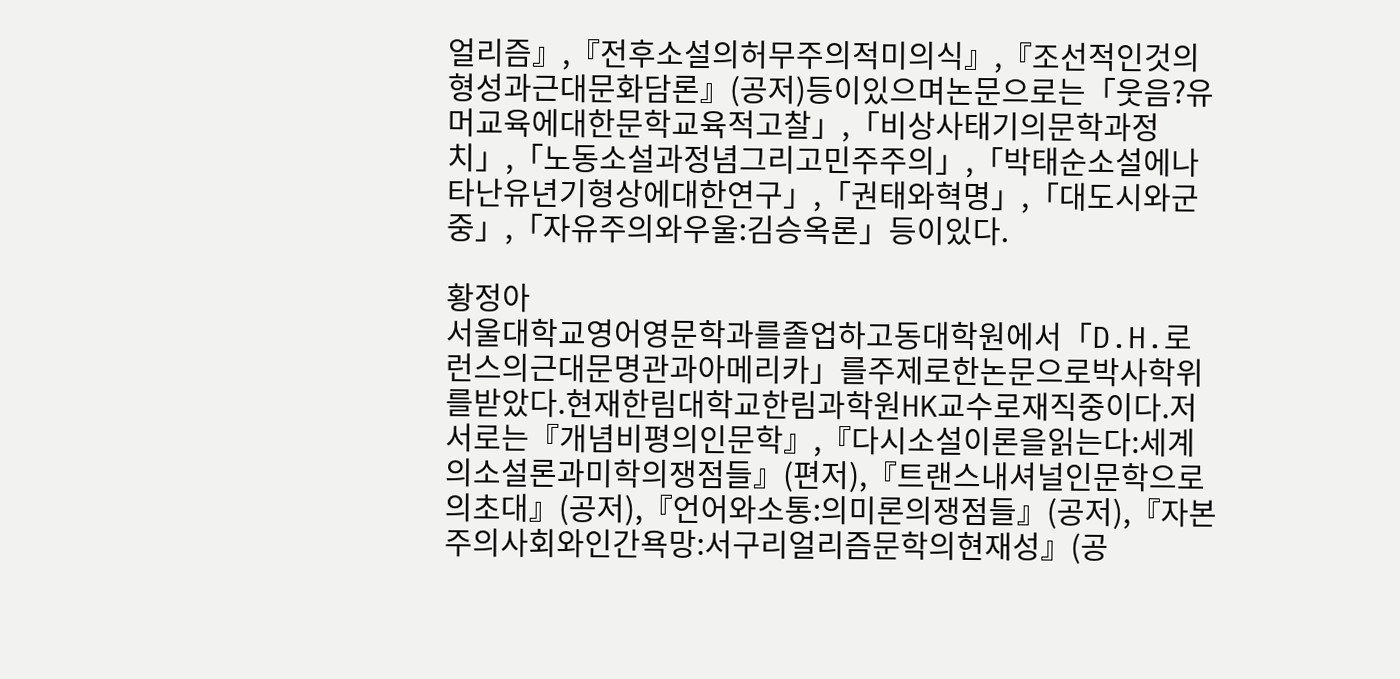얼리즘』,『전후소설의허무주의적미의식』,『조선적인것의형성과근대문화담론』(공저)등이있으며논문으로는「웃음?유머교육에대한문학교육적고찰」,「비상사태기의문학과정치」,「노동소설과정념그리고민주주의」,「박태순소설에나타난유년기형상에대한연구」,「권태와혁명」,「대도시와군중」,「자유주의와우울:김승옥론」등이있다.

황정아
서울대학교영어영문학과를졸업하고동대학원에서「D.H.로런스의근대문명관과아메리카」를주제로한논문으로박사학위를받았다.현재한림대학교한림과학원HK교수로재직중이다.저서로는『개념비평의인문학』,『다시소설이론을읽는다:세계의소설론과미학의쟁점들』(편저),『트랜스내셔널인문학으로의초대』(공저),『언어와소통:의미론의쟁점들』(공저),『자본주의사회와인간욕망:서구리얼리즘문학의현재성』(공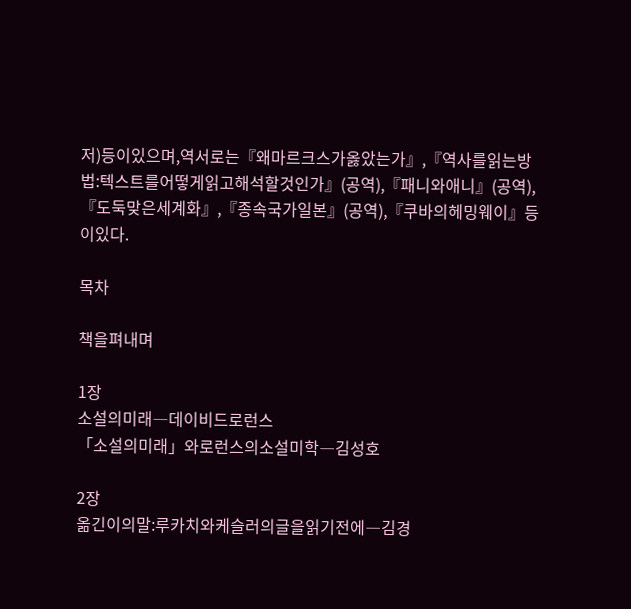저)등이있으며,역서로는『왜마르크스가옳았는가』,『역사를읽는방법:텍스트를어떻게읽고해석할것인가』(공역),『패니와애니』(공역),『도둑맞은세계화』,『종속국가일본』(공역),『쿠바의헤밍웨이』등이있다.

목차

책을펴내며

1장
소설의미래―데이비드로런스
「소설의미래」와로런스의소설미학―김성호

2장
옮긴이의말:루카치와케슬러의글을읽기전에―김경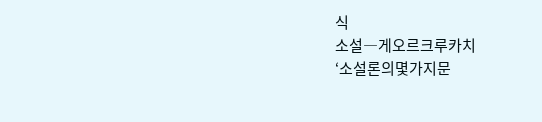식
소설―게오르크루카치
‘소설론의몇가지문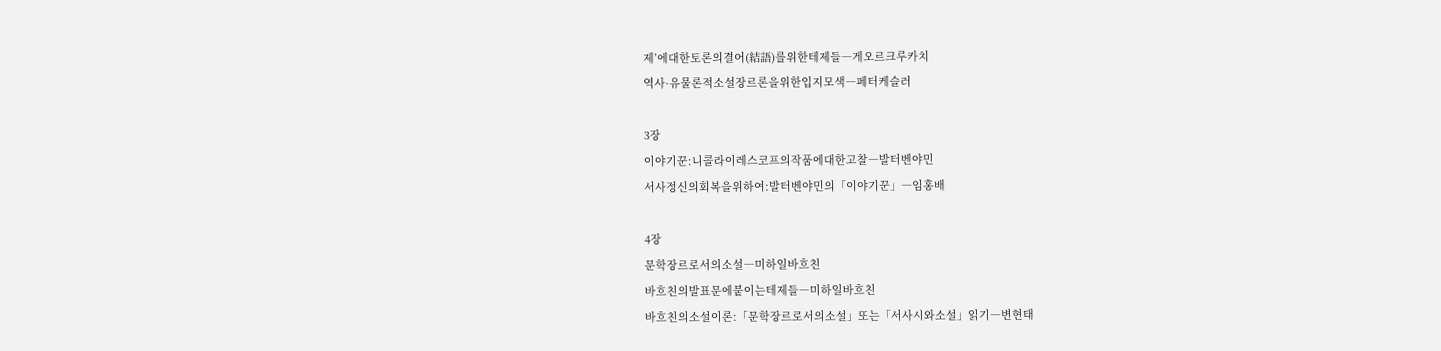제’에대한토론의결어(結語)를위한테제들―게오르크루카치
역사·유물론적소설장르론을위한입지모색―페터케슬러

3장
이야기꾼:니콜라이레스코프의작품에대한고찰―발터벤야민
서사정신의회복을위하여:발터벤야민의「이야기꾼」―임홍배

4장
문학장르로서의소설―미하일바흐친
바흐친의발표문에붙이는테제들―미하일바흐친
바흐친의소설이론:「문학장르로서의소설」또는「서사시와소설」읽기―변현태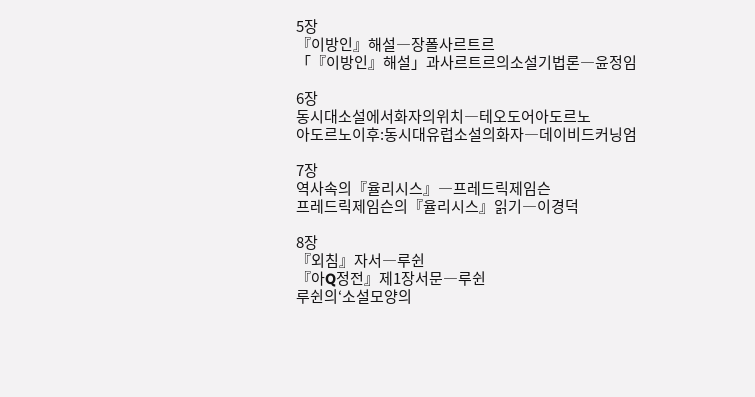5장
『이방인』해설―장폴사르트르
「『이방인』해설」과사르트르의소설기법론―윤정임

6장
동시대소설에서화자의위치―테오도어아도르노
아도르노이후:동시대유럽소설의화자―데이비드커닝엄

7장
역사속의『율리시스』―프레드릭제임슨
프레드릭제임슨의『율리시스』읽기―이경덕

8장
『외침』자서―루쉰
『아Q정전』제1장서문―루쉰
루쉰의‘소설모양의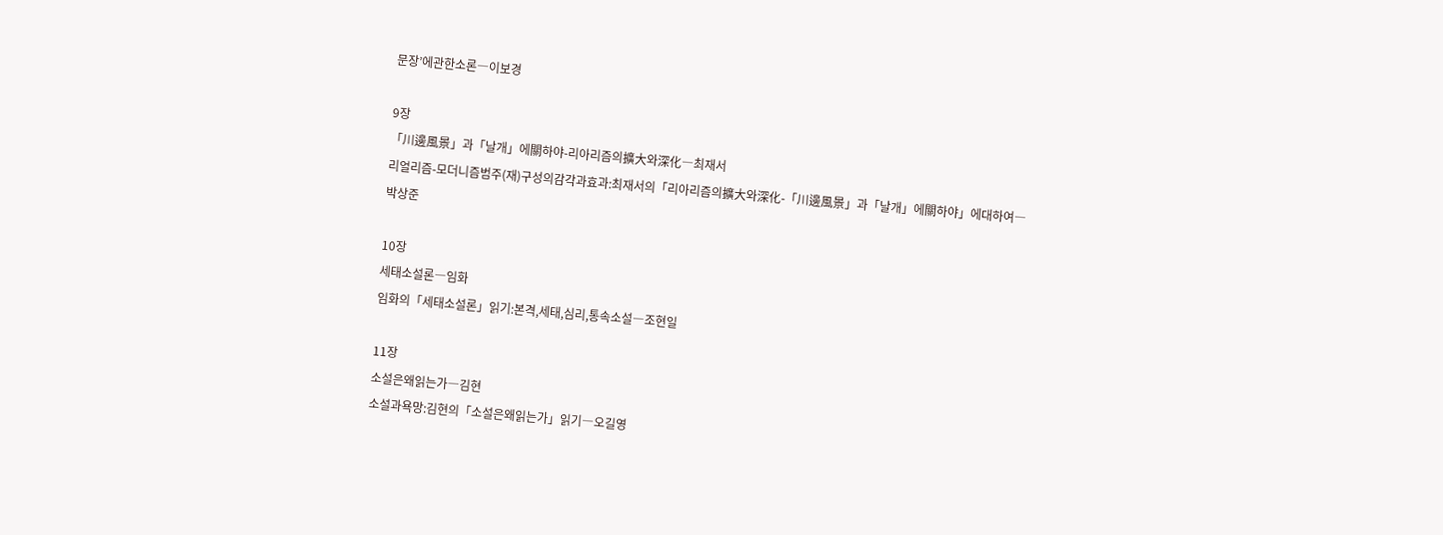문장’에관한소론―이보경

9장
「川邊風景」과「날개」에關하야-리아리즘의擴大와深化―최재서
리얼리즘-모더니즘범주(재)구성의감각과효과:최재서의「리아리즘의擴大와深化-「川邊風景」과「날개」에關하야」에대하여―박상준

10장
세태소설론―임화
임화의「세태소설론」읽기:본격,세태,심리,통속소설―조현일

11장
소설은왜읽는가―김현
소설과욕망:김현의「소설은왜읽는가」읽기―오길영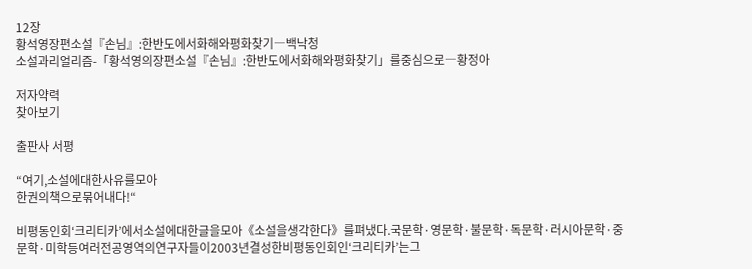12장
황석영장편소설『손님』:한반도에서화해와평화찾기―백낙청
소설과리얼리즘-「황석영의장편소설『손님』:한반도에서화해와평화찾기」를중심으로―황정아

저자약력
찾아보기

출판사 서평

“여기,소설에대한사유를모아
한권의책으로묶어내다!“

비평동인회‘크리티카’에서소설에대한글을모아《소설을생각한다》를펴냈다.국문학·영문학·불문학·독문학·러시아문학·중문학·미학등여러전공영역의연구자들이2003년결성한비평동인회인‘크리티카’는그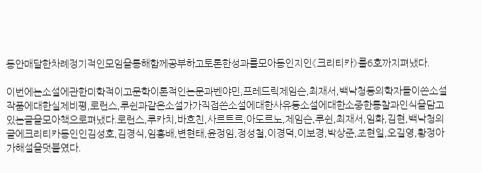동안매달한차례정기적인모임을통해함께공부하고토론한성과를모아동인지인《크리티카》를6호까지펴냈다.

이번에는소설에관한미학적이고문학이론적인논문과벤야민,프레드릭제임슨,최재서,백낙청등의학자들이쓴소설작품에대한실제비평,로런스,루쉰과같은소설가가직접쓴소설에대한사유등소설에대한소중한통찰과인식을담고있는글을모아책으로펴냈다.로런스,루카치,바흐친,사르트르,아도르노,제임슨,루쉰,최재서,임화,김현,백낙청의글에크리티카동인인김성호,김경식,임홍배,변현태,윤정임,정성철,이경덕,이보경,박상준,조현일,오길영,황정아가해설을덧붙였다.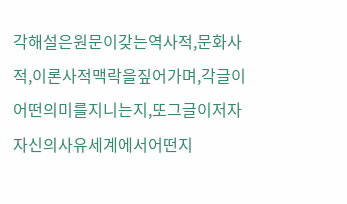각해설은원문이갖는역사적,문화사적,이론사적맥락을짚어가며,각글이어떤의미를지니는지,또그글이저자자신의사유세계에서어떤지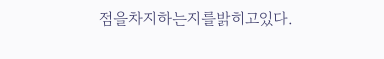점을차지하는지를밝히고있다.